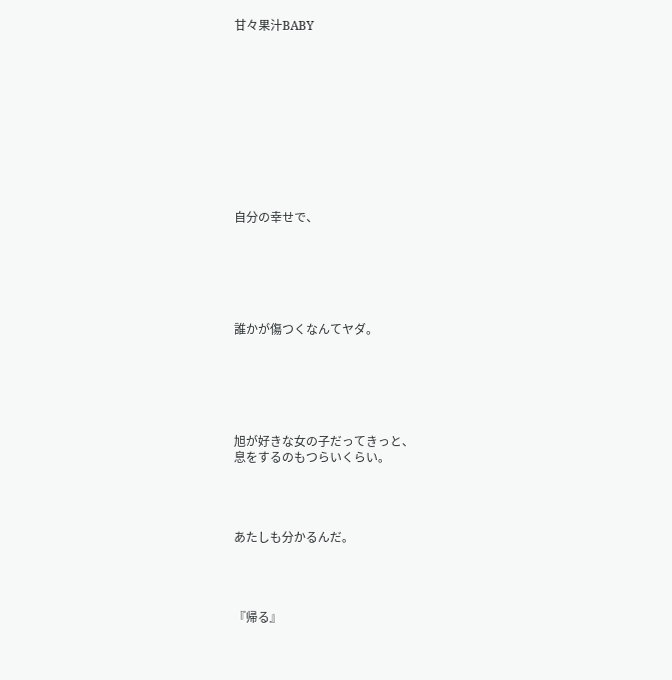甘々果汁BABY











自分の幸せで、






誰かが傷つくなんてヤダ。






旭が好きな女の子だってきっと、
息をするのもつらいくらい。




あたしも分かるんだ。




『帰る』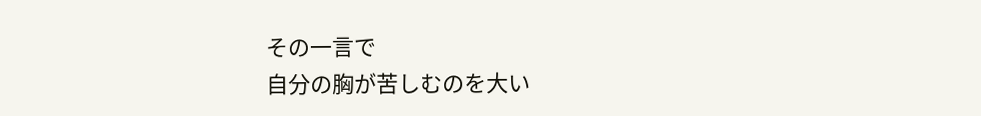その一言で
自分の胸が苦しむのを大い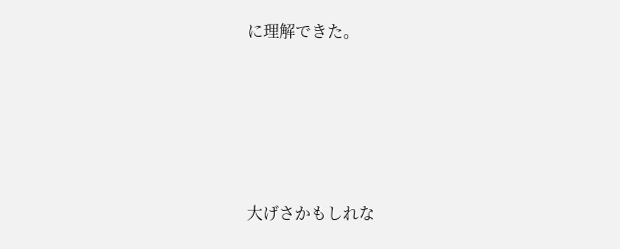に理解できた。







大げさかもしれな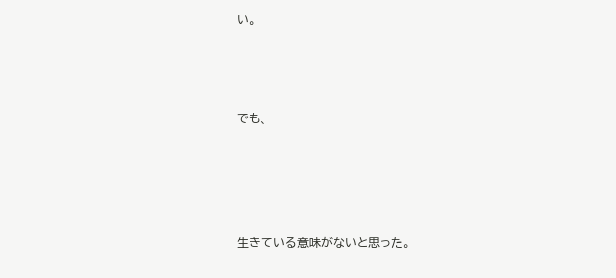い。



でも、




生きている意味がないと思った。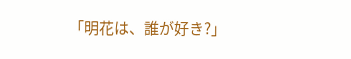「明花は、誰が好き?」